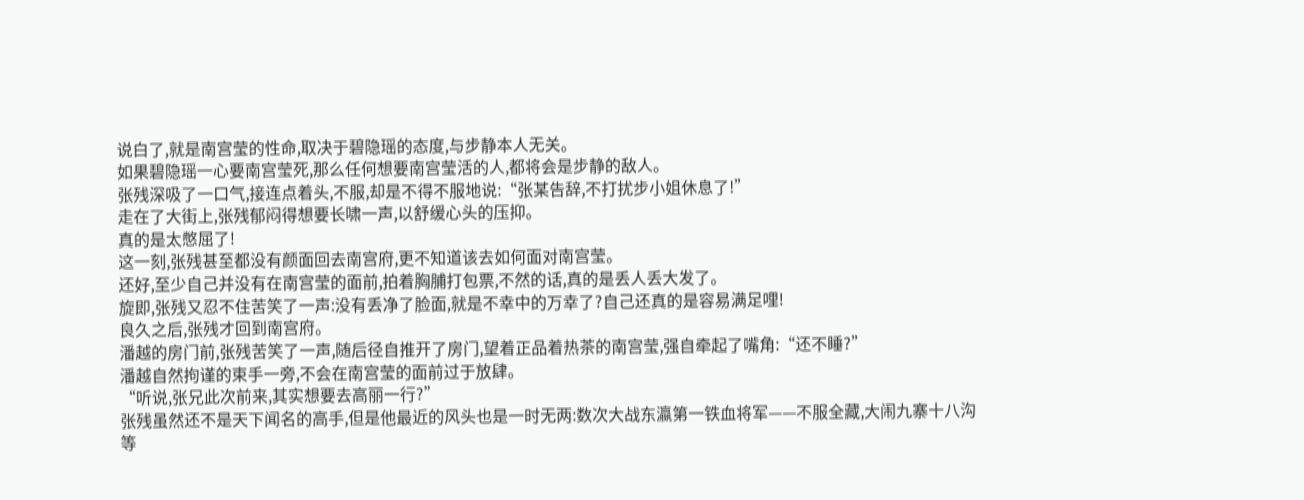说白了,就是南宫莹的性命,取决于碧隐瑶的态度,与步静本人无关。
如果碧隐瑶一心要南宫莹死,那么任何想要南宫莹活的人,都将会是步静的敌人。
张残深吸了一口气,接连点着头,不服,却是不得不服地说:“张某告辞,不打扰步小姐休息了!”
走在了大街上,张残郁闷得想要长啸一声,以舒缓心头的压抑。
真的是太憋屈了!
这一刻,张残甚至都没有颜面回去南宫府,更不知道该去如何面对南宫莹。
还好,至少自己并没有在南宫莹的面前,拍着胸脯打包票,不然的话,真的是丢人丢大发了。
旋即,张残又忍不住苦笑了一声:没有丢净了脸面,就是不幸中的万幸了?自己还真的是容易满足哩!
良久之后,张残才回到南宫府。
潘越的房门前,张残苦笑了一声,随后径自推开了房门,望着正品着热茶的南宫莹,强自牵起了嘴角:“还不睡?”
潘越自然拘谨的束手一旁,不会在南宫莹的面前过于放肆。
“听说,张兄此次前来,其实想要去高丽一行?”
张残虽然还不是天下闻名的高手,但是他最近的风头也是一时无两:数次大战东瀛第一铁血将军——不服全藏,大闹九寨十八沟等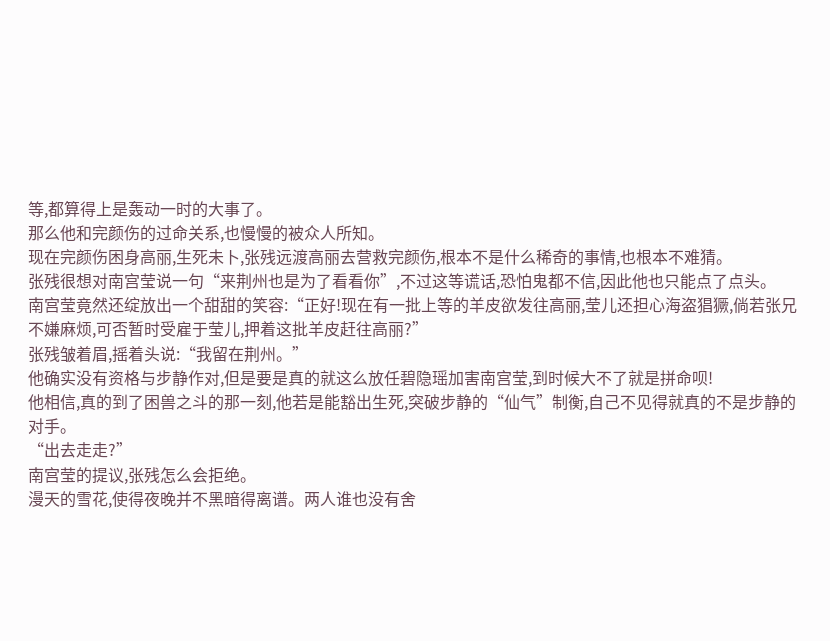等,都算得上是轰动一时的大事了。
那么他和完颜伤的过命关系,也慢慢的被众人所知。
现在完颜伤困身高丽,生死未卜,张残远渡高丽去营救完颜伤,根本不是什么稀奇的事情,也根本不难猜。
张残很想对南宫莹说一句“来荆州也是为了看看你”,不过这等谎话,恐怕鬼都不信,因此他也只能点了点头。
南宫莹竟然还绽放出一个甜甜的笑容:“正好!现在有一批上等的羊皮欲发往高丽,莹儿还担心海盗猖獗,倘若张兄不嫌麻烦,可否暂时受雇于莹儿,押着这批羊皮赶往高丽?”
张残皱着眉,摇着头说:“我留在荆州。”
他确实没有资格与步静作对,但是要是真的就这么放任碧隐瑶加害南宫莹,到时候大不了就是拼命呗!
他相信,真的到了困兽之斗的那一刻,他若是能豁出生死,突破步静的“仙气”制衡,自己不见得就真的不是步静的对手。
“出去走走?”
南宫莹的提议,张残怎么会拒绝。
漫天的雪花,使得夜晚并不黑暗得离谱。两人谁也没有舍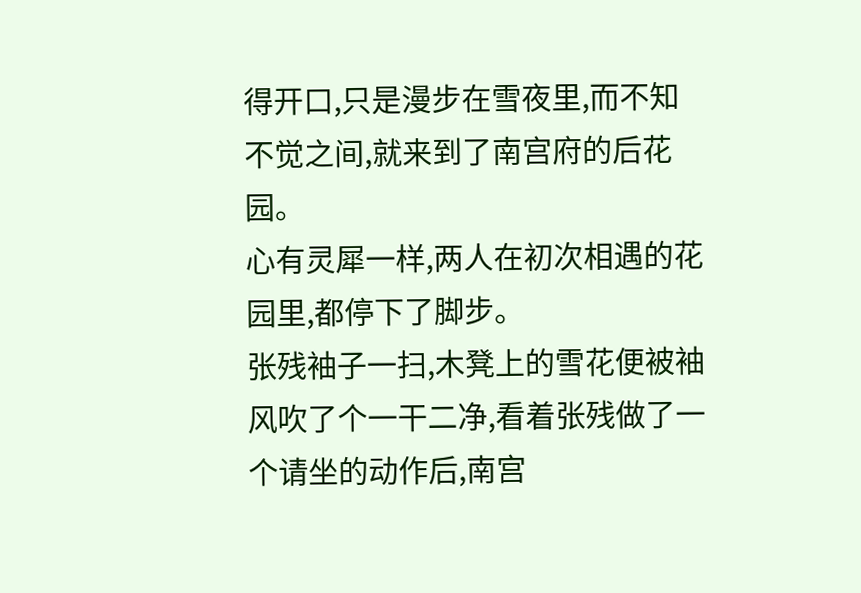得开口,只是漫步在雪夜里,而不知不觉之间,就来到了南宫府的后花园。
心有灵犀一样,两人在初次相遇的花园里,都停下了脚步。
张残袖子一扫,木凳上的雪花便被袖风吹了个一干二净,看着张残做了一个请坐的动作后,南宫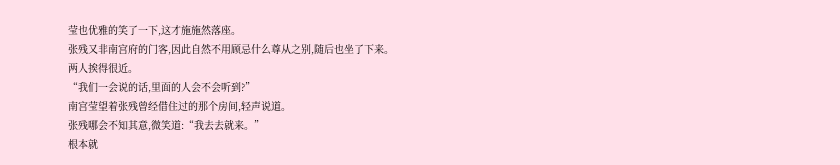莹也优雅的笑了一下,这才施施然落座。
张残又非南宫府的门客,因此自然不用顾忌什么尊从之别,随后也坐了下来。
两人挨得很近。
“我们一会说的话,里面的人会不会听到?”
南宫莹望着张残曾经借住过的那个房间,轻声说道。
张残哪会不知其意,微笑道:“我去去就来。”
根本就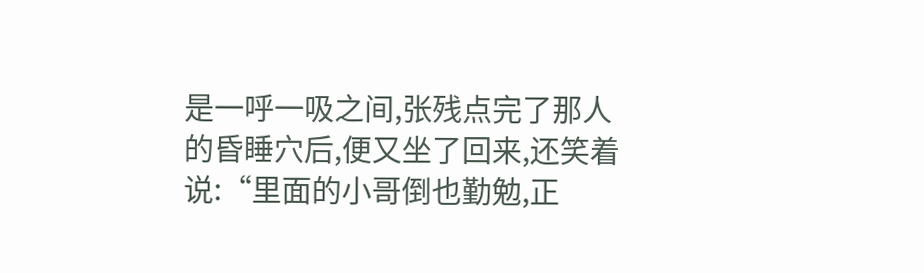是一呼一吸之间,张残点完了那人的昏睡穴后,便又坐了回来,还笑着说:“里面的小哥倒也勤勉,正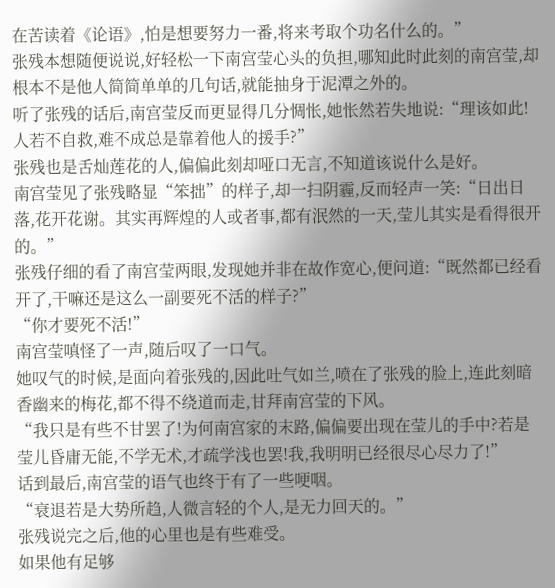在苦读着《论语》,怕是想要努力一番,将来考取个功名什么的。”
张残本想随便说说,好轻松一下南宫莹心头的负担,哪知此时此刻的南宫莹,却根本不是他人简简单单的几句话,就能抽身于泥潭之外的。
听了张残的话后,南宫莹反而更显得几分惆怅,她怅然若失地说:“理该如此!人若不自救,难不成总是靠着他人的援手?”
张残也是舌灿莲花的人,偏偏此刻却哑口无言,不知道该说什么是好。
南宫莹见了张残略显“笨拙”的样子,却一扫阴霾,反而轻声一笑:“日出日落,花开花谢。其实再辉煌的人或者事,都有泯然的一天,莹儿其实是看得很开的。”
张残仔细的看了南宫莹两眼,发现她并非在故作宽心,便问道:“既然都已经看开了,干嘛还是这么一副要死不活的样子?”
“你才要死不活!”
南宫莹嗔怪了一声,随后叹了一口气。
她叹气的时候,是面向着张残的,因此吐气如兰,喷在了张残的脸上,连此刻暗香幽来的梅花,都不得不绕道而走,甘拜南宫莹的下风。
“我只是有些不甘罢了!为何南宫家的末路,偏偏要出现在莹儿的手中?若是莹儿昏庸无能,不学无术,才疏学浅也罢!我,我明明已经很尽心尽力了!”
话到最后,南宫莹的语气也终于有了一些哽咽。
“衰退若是大势所趋,人微言轻的个人,是无力回天的。”
张残说完之后,他的心里也是有些难受。
如果他有足够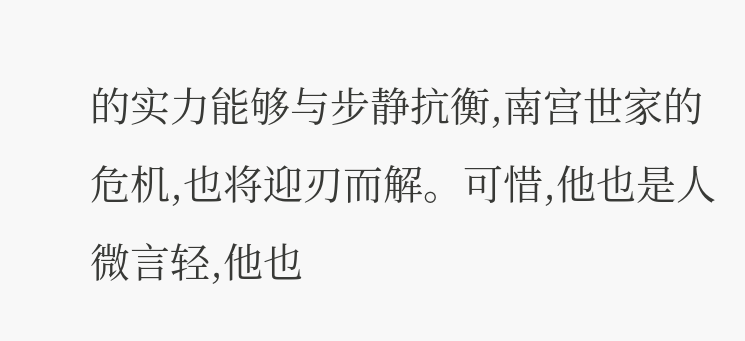的实力能够与步静抗衡,南宫世家的危机,也将迎刃而解。可惜,他也是人微言轻,他也